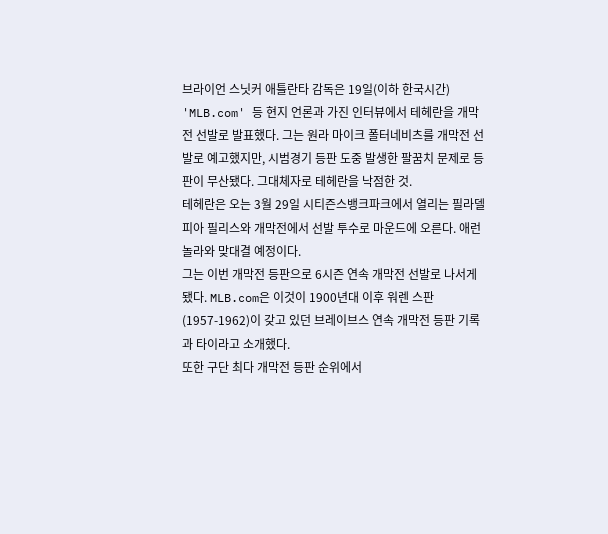브라이언 스닛커 애틀란타 감독은 19일(이하 한국시간) 'MLB.com' 등 현지 언론과 가진 인터뷰에서 테헤란을 개막전 선발로 발표했다. 그는 원라 마이크 폴터네비츠를 개막전 선발로 예고했지만, 시범경기 등판 도중 발생한 팔꿈치 문제로 등판이 무산됐다. 그대체자로 테헤란을 낙점한 것.
테헤란은 오는 3월 29일 시티즌스뱅크파크에서 열리는 필라델피아 필리스와 개막전에서 선발 투수로 마운드에 오른다. 애런 놀라와 맞대결 예정이다.
그는 이번 개막전 등판으로 6시즌 연속 개막전 선발로 나서게 됐다. MLB.com은 이것이 1900년대 이후 워렌 스판(1957-1962)이 갖고 있던 브레이브스 연속 개막전 등판 기록과 타이라고 소개했다.
또한 구단 최다 개막전 등판 순위에서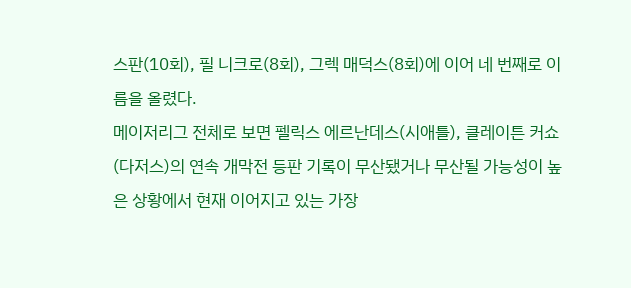스판(10회), 필 니크로(8회), 그렉 매덕스(8회)에 이어 네 번째로 이름을 올렸다.
메이저리그 전체로 보면 펠릭스 에르난데스(시애틀), 클레이튼 커쇼(다저스)의 연속 개막전 등판 기록이 무산됐거나 무산될 가능성이 높은 상황에서 현재 이어지고 있는 가장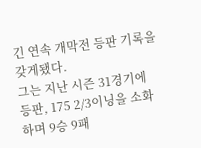긴 연속 개막전 등판 기록을 갖게됐다.
그는 지난 시즌 31경기에 등판, 175 2/3이닝을 소화하며 9승 9패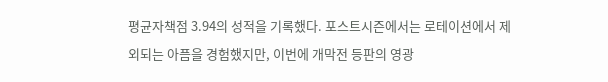평균자책점 3.94의 성적을 기록했다. 포스트시즌에서는 로테이션에서 제외되는 아픔을 경험했지만, 이번에 개막전 등판의 영광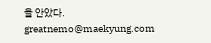을 안았다. greatnemo@maekyung.com